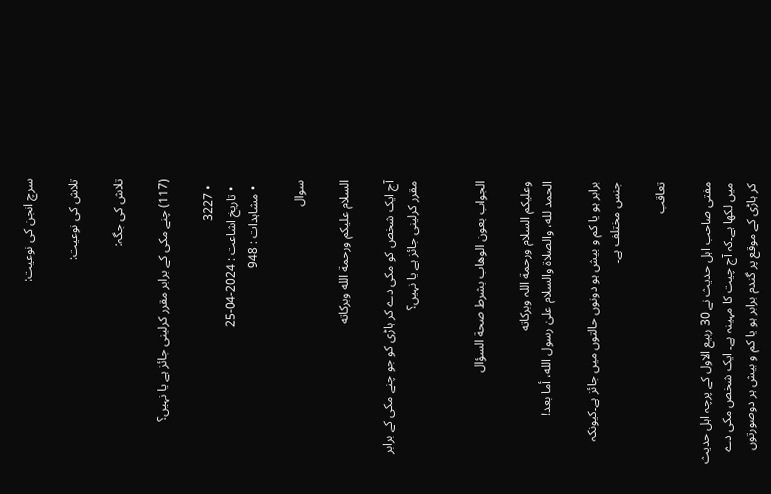سرچ انجن کی نوعیت:

تلاش کی نوعیت:

تلاش کی جگہ:

(117) چنے مکی کے برابر مقرر کرلینی جائز ہے یا نہیں؟

  • 3227
  • تاریخ اشاعت : 2024-04-25
  • مشاہدات : 948

سوال

السلام عليكم ورحمة الله وبركاته

آج ایک شخص کو مکی دے کر ہاڑی کو جو چنے مکی کے برابر مقرر کرلینی جائز ہے یا نہیں؟


الجواب بعون الوهاب بشرط صحة السؤال

وعلیکم السلام ورحمة اللہ وبرکاته
الحمد لله، والصلاة والسلام علىٰ رسول الله، أما بعد!

برابر ہو یا کم و بیش ہو دونوں حالتوں میں جائز ہے۔کیونکہ جنس مختلف ہے۔

تعاقب

مفتی صاحب اہل حدیث نے 30 ربیع الاول کے پرچہ اہل حدیث میں لکھا ہے۔کہ آج چیت کا مہینہ ہے۔ ایک شخص مکی دے کر ہاڑی کے موقع پر گندم برابر ہو یا کم و بیش ہر دوصورتوں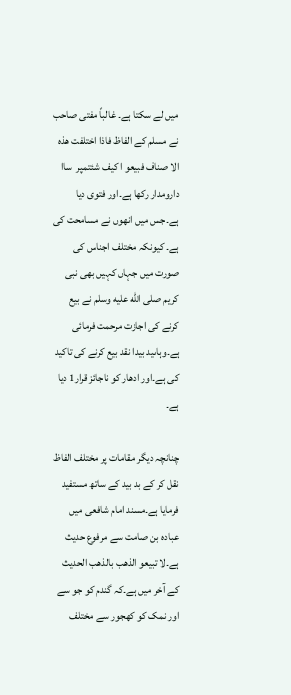میں لے سکتا ہے۔ غالباً مفتی صاحب نے مسلم کے الفاظ فاذا اختلفت هذه الا صناف فبيعو ا كيف شئتمپر  ساا دارومدار رکھا ہے۔اور فتوی دیا ہے۔جس میں انھوں نے مسامحت کی ہے۔ کیونکہ مختلف اجناس کی صورت میں جہاں کہیں بھی نبی کریم صلى الله عليه وسلم نے بیع کرنے کی اجازت مرحمت فرمائی ہے۔وہاںيد بيدا نقد بیع کرنے کی تاکید کی ہے۔اور ادھار کو ناجائز قرار1 دیا ہے۔

چنانچہ دیگر مقامات پر مختلف الفاظ نقل کر کے بد بید کے ساتھ مستفید فرمایا ہے۔مسند امام شافعی میں عبادہ بن صامت سے مرفوع حدیث ہے۔لا تبيعو الذهب بالذهب الحديث کے آخر میں ہے۔کہ گندم کو جو سے اور نمک کو کھجور سے مختلف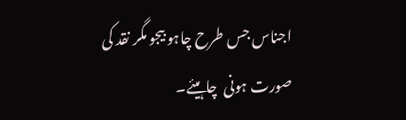اجناس جس طرح چاہو بیجو مگر نقد کی صورت ہونی  چاہیئے۔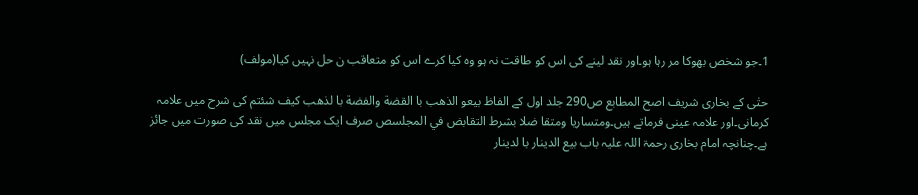1۔جو شخص بھوکا مر رہا ہو۔اور نقد لینے کی اس کو طاقت نہ ہو وہ کیا کرے اس کو متعاقب ن حل نہیں کیا(مولف)

حتٰی کے بخاری شریف اصح المطابع ص290 جلد اول کے الفاظ بيعو الذهب با القضة والفضة با لذهب كيف شئتم کی شرح میں علامہ کرمانی۔اور علامہ عینی فرماتے ہیں۔ومتساريا ومتقا ضلا بشرط التقابض في المجلسص صرف ایک مجلس میں نقد کی صورت میں جائز ہے۔چنانچہ امام بخاری رحمۃ اللہ علیہ باب بيع الدينار با لدينار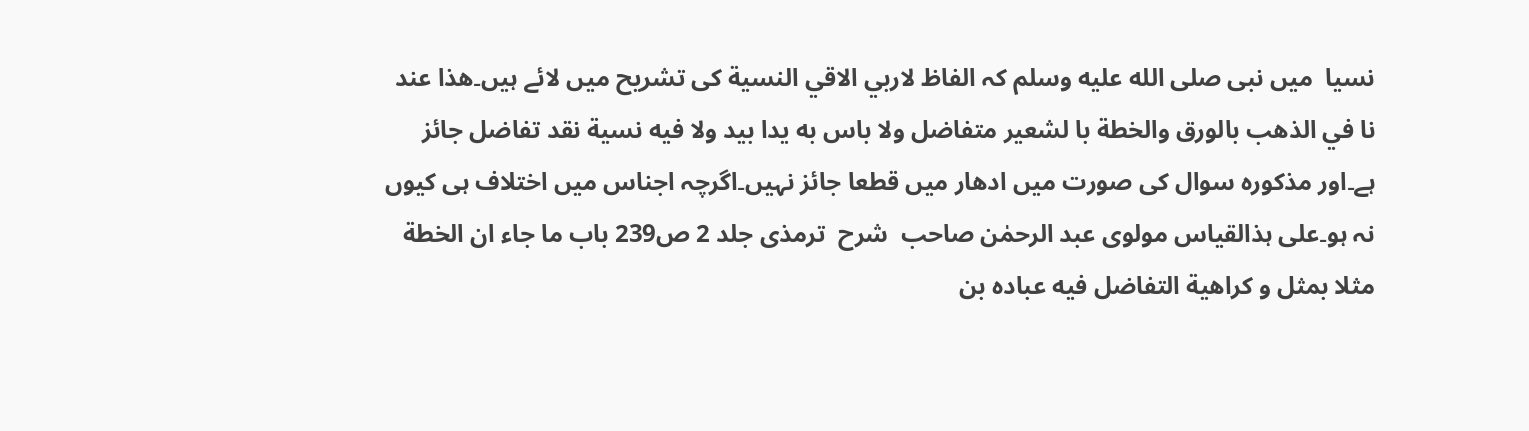نسيا  میں نبی صلى الله عليه وسلم کہ الفاظ لاربي الاقي النسية کی تشریح میں لائے ہیں۔هذا عند نا في الذهب بالورق والخطة با لشعير متفاضل ولا باس به يدا بيد ولا فيه نسية نقد تفاضل جائز ہے۔اور مذکورہ سوال کی صورت میں ادھار میں قطعا جائز نہیں۔اگرچہ اجناس میں اختلاف ہی کیوں نہ ہو۔علی ہذالقیاس مولوی عبد الرحمٰن صاحب  شرح  ترمذی جلد 2 ص239 باب ما جاء ان الخطة مثلا بمثل و كراهية التفاضل فيه عبادہ بن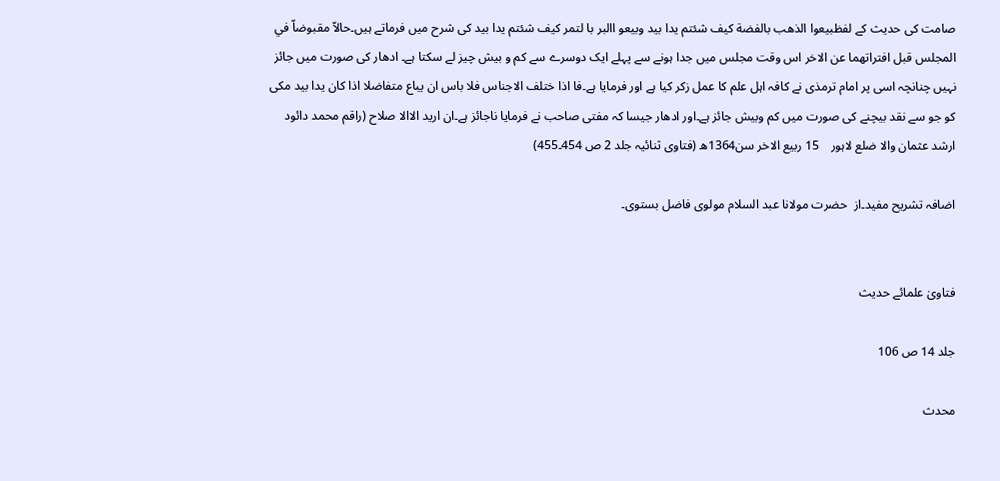صامت کی حدیث کے لفظبيعوا الذهب بالفضة كيف شئتم يدا بيد وبيعو االبر با لتمر كيف شئتم يدا بيد کی شرح میں فرماتے ہیں۔حالاّ مقبوضاّ في المجلس قبل افتراتهما عن الاخر اس وقت مجلس میں جدا ہونے سے پہلے ایک دوسرے سے کم و بیش چیز لے سکتا ہے۔ ادھار کی صورت میں جائز نہیں چنانچہ اسی پر امام ترمذی نے کافہ اہل علم کا عمل زکر کیا ہے اور فرمایا ہے۔فا اذا ختلف الاجناس فلا باس ان يباع متفاضلا اذا كان يدا بيد مکی کو جو سے نقد بیچنے کی صورت میں کم وبیش جائز ہے۔اور ادھار جیسا کہ مفتی صاحب نے فرمایا ناجائز ہے۔ان اريد الاالا صلاح (راقم محمد دائود ارشد عثمان والا ضلع لاہور    15 ربیع الاخر سن1364ھ (فتاوی ثنائیہ جلد 2 ص 454۔455)

اضافہ تشریح مفید۔از  حضرت مولانا عبد السلام مولوی فاضل بستوی۔


فتاویٰ علمائے حدیث

جلد 14 ص 106

محدث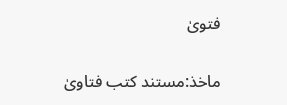فتویٰ

ماخذ:مستند کتب فتاویٰ